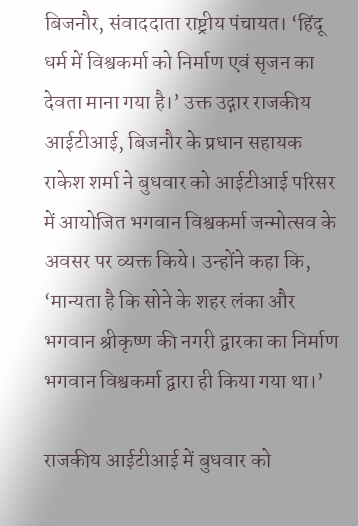बिजनौर, संवाददाता राष्ट्रीय पंचायत। ‘हिंदू धर्म में विश्वकर्मा को निर्माण एवं सृजन का देवता माना गया है।’ उक्त उद्गार राजकीय आईटीआई, बिजनौर के प्रधान सहायक राकेश शर्मा ने बुधवार को आईटीआई परिसर में आयोजित भगवान विश्वकर्मा जन्मोत्सव के अवसर पर व्यक्त किये। उन्होंने कहा कि, ‘मान्यता है कि सोने के शहर लंका और भगवान श्रीकृष्ण की नगरी द्वारका का निर्माण भगवान विश्वकर्मा द्वारा ही किया गया था।’

राजकीय आईटीआई में बुधवार को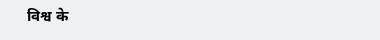विश्व के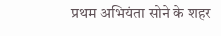प्रथम अभियंता सोने के शहर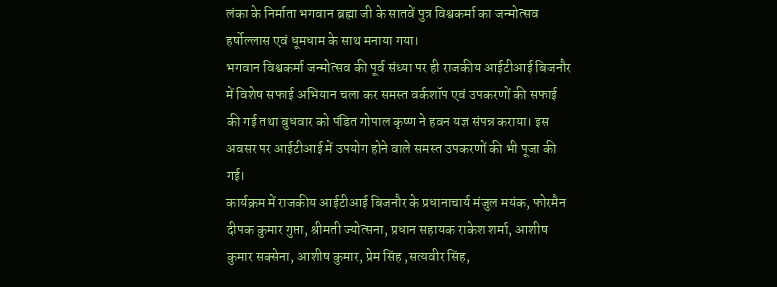लंका के निर्माता भगवान ब्रह्मा जी के सातवें पुत्र विश्वकर्मा का जन्मोत्सव हर्षोल्लास एवं धूमधाम के साथ मनाया गया।
भगवान विश्वकर्मा जन्मोत्सव की पूर्व संध्या पर ही राजकीय आईटीआई बिजनौर में विशेष सफाई अभियान चला कर समस्त वर्कशॉप एवं उपकरणों की सफाई की गई तथा बुधवार को पंडित गोपाल कृष्ण ने हवन यज्ञ संपन्न कराया। इस अवसर पर आईटीआई में उपयोग होने वाले समस्त उपकरणों की भी पूजा की गई।
कार्यक्रम में राजकीय आईटीआई बिजनौर के प्रधानाचार्य मंजुल मयंक, फोरमैन दीपक कुमार गुप्ता, श्रीमती ज्योत्सना, प्रधान सहायक राकेश शर्मा, आशीष कुमार सक्सेना, आशीष कुमार, प्रेम सिंह ,सत्यवीर सिंह,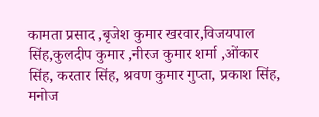कामता प्रसाद ,बृजेश कुमार खरवार,विजयपाल सिंह,कुलदीप कुमार ,नीरज कुमार शर्मा ,ओंकार सिंह, करतार सिंह, श्रवण कुमार गुप्ता, प्रकाश सिंह, मनोज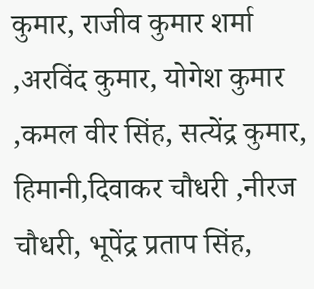कुमार, राजीव कुमार शर्मा ,अरविंद कुमार, योगेश कुमार ,कमल वीर सिंह, सत्येंद्र कुमार, हिमानी,दिवाकर चौधरी ,नीरज चौधरी, भूपेंद्र प्रताप सिंह,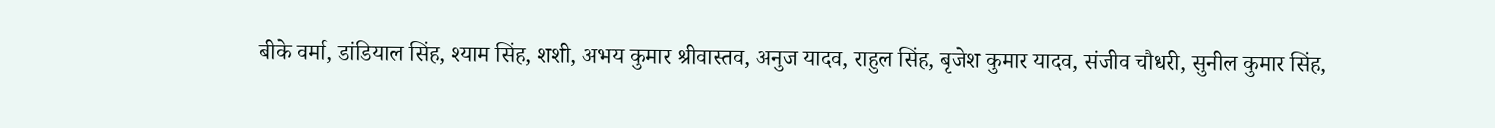बीके वर्मा, डांडियाल सिंह, श्याम सिंह, शशी, अभय कुमार श्रीवास्तव, अनुज यादव, राहुल सिंह, बृजेश कुमार यादव, संजीव चौधरी, सुनील कुमार सिंह,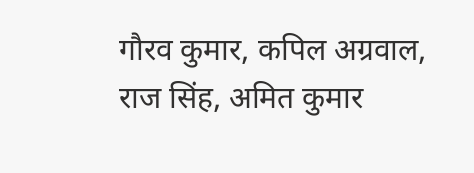गौरव कुमार, कपिल अग्रवाल, राज सिंह, अमित कुमार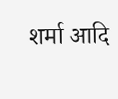शर्मा आदि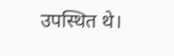उपस्थित थे।